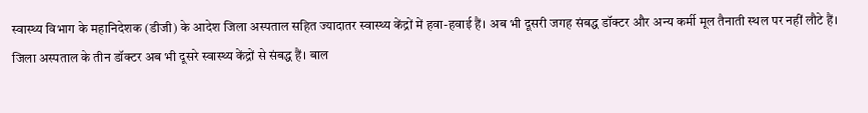स्वास्थ्य विभाग के महानिदेशक (डीजी) के आदेश जिला अस्पताल सहित ज्यादातर स्वास्थ्य केंद्रों में हवा-हवाई हैं। अब भी दूसरी जगह संबद्ध डॉक्टर और अन्य कर्मी मूल तैनाती स्थल पर नहीं लौटे हैं।
जिला अस्पताल के तीन डॉक्टर अब भी दूसरे स्वास्थ्य केंद्रों से संबद्ध हैं। बाल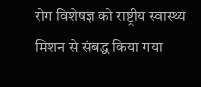रोग विशेषज्ञ को राष्ट्रीय स्वास्थ्य मिशन से संबद्ध किया गया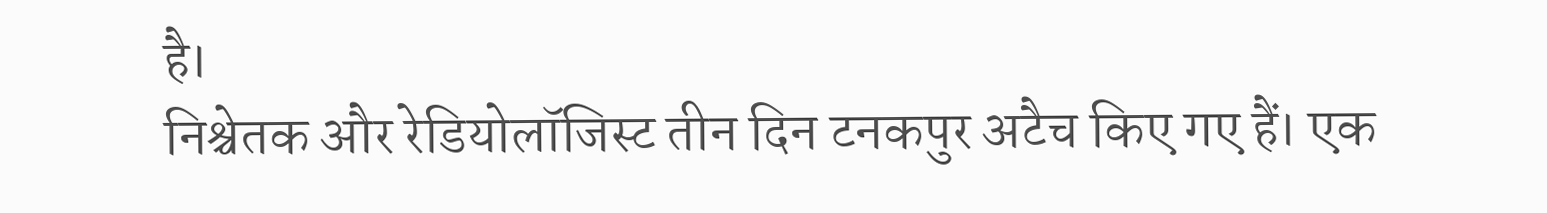है।
निश्चेतक और रेडियोलॉजिस्ट तीन दिन टनकपुर अटैच किए गए हैं। एक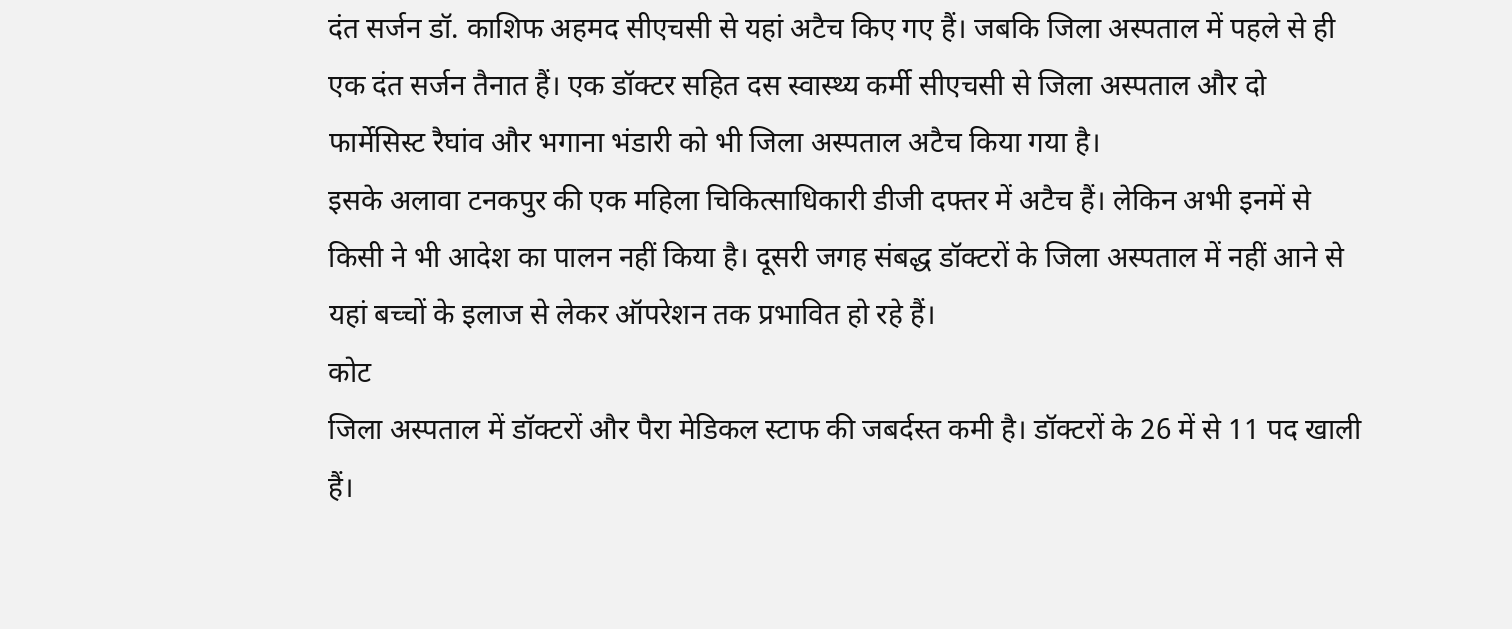दंत सर्जन डॉ. काशिफ अहमद सीएचसी से यहां अटैच किए गए हैं। जबकि जिला अस्पताल में पहले से ही एक दंत सर्जन तैनात हैं। एक डॉक्टर सहित दस स्वास्थ्य कर्मी सीएचसी से जिला अस्पताल और दो फार्मेसिस्ट रैघांव और भगाना भंडारी को भी जिला अस्पताल अटैच किया गया है।
इसके अलावा टनकपुर की एक महिला चिकित्साधिकारी डीजी दफ्तर में अटैच हैं। लेकिन अभी इनमें से किसी ने भी आदेश का पालन नहीं किया है। दूसरी जगह संबद्ध डॉक्टरों के जिला अस्पताल में नहीं आने से यहां बच्चों के इलाज से लेकर ऑपरेशन तक प्रभावित हो रहे हैं।
कोट
जिला अस्पताल में डॉक्टरों और पैरा मेडिकल स्टाफ की जबर्दस्त कमी है। डॉक्टरों के 26 में से 11 पद खाली हैं।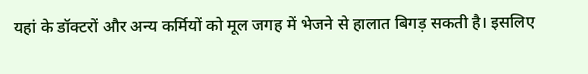यहां के डॉक्टरों और अन्य कर्मियों को मूल जगह में भेजने से हालात बिगड़ सकती है। इसलिए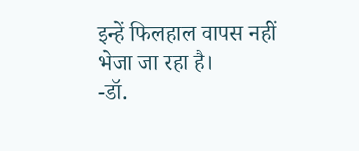इन्हें फिलहाल वापस नहीं भेजा जा रहा है।
-डॉ.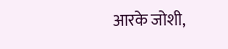आरके जोशी,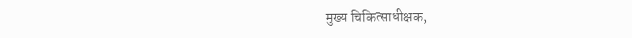मुख्य चिकित्साधीक्षक,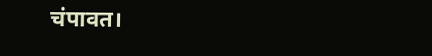चंपावत।